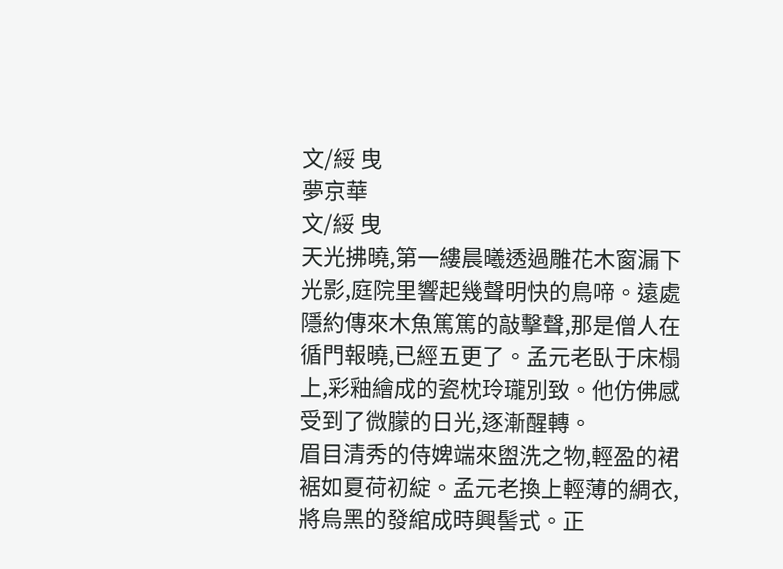文/綏 曳
夢京華
文/綏 曳
天光拂曉,第一縷晨曦透過雕花木窗漏下光影,庭院里響起幾聲明快的鳥啼。遠處隱約傳來木魚篤篤的敲擊聲,那是僧人在循門報曉,已經五更了。孟元老臥于床榻上,彩釉繪成的瓷枕玲瓏別致。他仿佛感受到了微朦的日光,逐漸醒轉。
眉目清秀的侍婢端來盥洗之物,輕盈的裙裾如夏荷初綻。孟元老換上輕薄的綢衣,將烏黑的發綰成時興髻式。正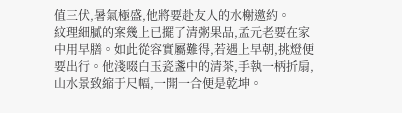值三伏,暑氣極盛,他將要赴友人的水榭邀約。
紋理細膩的案幾上已擺了清粥果品,孟元老要在家中用早膳。如此從容實屬難得,若遇上早朝,挑燈便要出行。他淺啜白玉瓷盞中的清茶,手執一柄折扇,山水景致縮于尺幅,一開一合便是乾坤。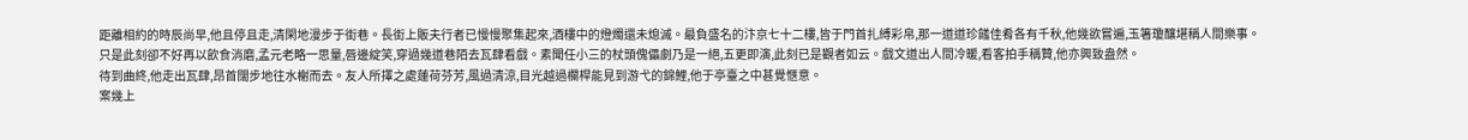距離相約的時辰尚早,他且停且走,清閑地漫步于街巷。長街上販夫行者已慢慢聚集起來,酒樓中的燈燭還未熄滅。最負盛名的汴京七十二樓,皆于門首扎縛彩帛,那一道道珍饈佳肴各有千秋,他幾欲嘗遍,玉箸瓊釀堪稱人間樂事。
只是此刻卻不好再以飲食消磨,孟元老略一思量,唇邊綻笑,穿過幾道巷陌去瓦肆看戲。素聞任小三的杖頭傀儡劇乃是一絕,五更即演,此刻已是觀者如云。戲文道出人間冷暖,看客拍手稱贊,他亦興致盎然。
待到曲終,他走出瓦肆,昂首闊步地往水榭而去。友人所擇之處蓮荷芬芳,風過清涼,目光越過欄桿能見到游弋的錦鯉,他于亭臺之中甚覺愜意。
案幾上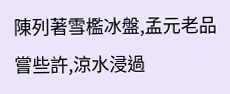陳列著雪檻冰盤,孟元老品嘗些許,涼水浸過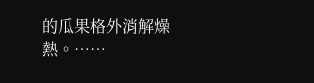的瓜果格外消解燥熱。……